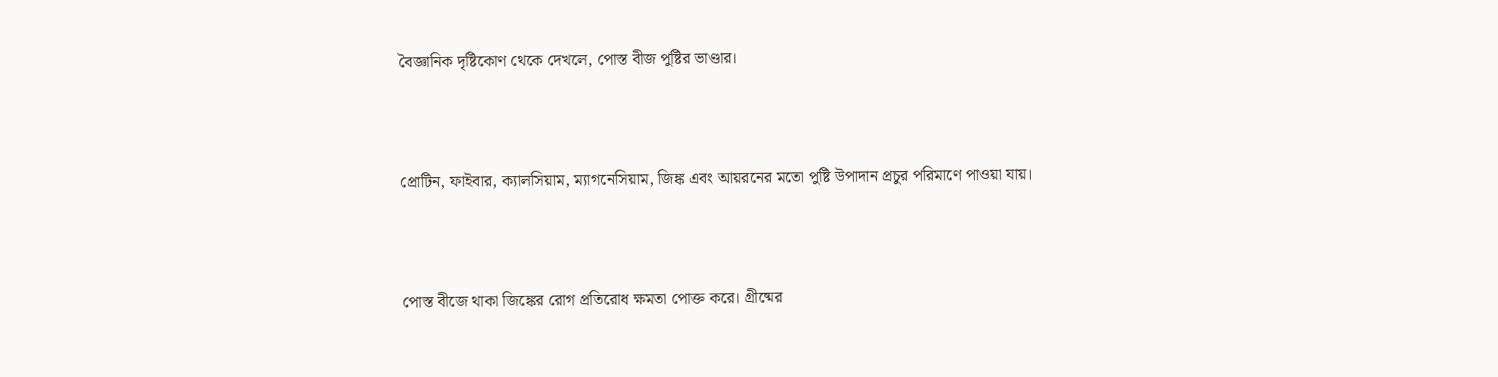বৈজ্ঞানিক দৃষ্টিকোণ থেকে দেখলে, পোস্ত বীজ পুষ্টির ভাণ্ডার।



প্রোটিন, ফাইবার, ক্যালসিয়াম, ম্যাগনেসিয়াম, জিঙ্ক এবং আয়রনের মতো পুষ্টি উপাদান প্রচুর পরিমাণে পাওয়া যায়।



পোস্ত বীজে থাকা জিঙ্কের রোগ প্রতিরোধ ক্ষমতা পোক্ত করে। গ্রীষ্মের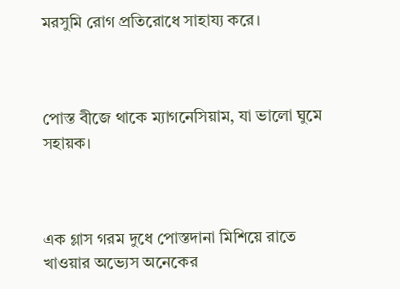মরসুমি রোগ প্রতিরোধে সাহায্য করে।



পোস্ত বীজে থাকে ম্যাগনেসিয়াম, যা ভালো ঘুমে সহায়ক।



এক গ্লাস গরম দুধে পোস্তদানা মিশিয়ে রাতে খাওয়ার অভ্যেস অনেকের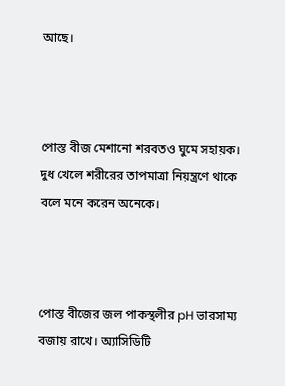আছে।



পোস্ত বীজ মেশানো শরবতও ঘুমে সহায়ক। দুধ খেলে শরীরের তাপমাত্রা নিয়ন্ত্রণে থাকে বলে মনে করেন অনেকে।



পোস্ত বীজের জল পাকস্থলীর pH ভারসাম্য বজায় রাখে। অ্যাসিডিটি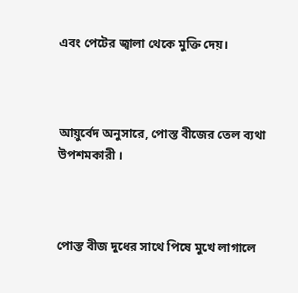এবং পেটের জ্বালা থেকে মুক্তি দেয়।



আয়ুর্বেদ অনুসারে, পোস্ত বীজের তেল ব্যথা উপশমকারী ।



পোস্ত বীজ দুধের সাথে পিষে মুখে লাগালে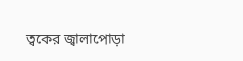ত্বকের জ্বালাপোড়া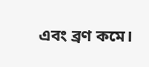এবং ব্রণ কমে।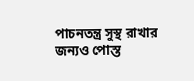পাচনতন্ত্র সুস্থ রাখার জন্যও পোস্ত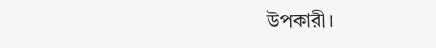উপকারী।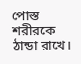পোস্ত শরীরকে ঠান্ডা রাখে।